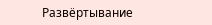Развёртывание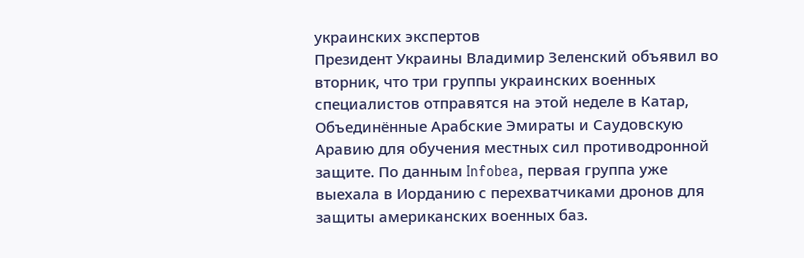украинских экспертов
Президент Украины Владимир Зеленский объявил во вторник, что три группы украинских военных специалистов отправятся на этой неделе в Катар, Объединённые Арабские Эмираты и Саудовскую Аравию для обучения местных сил противодронной защите. По данным Infobea, первая группа уже выехала в Иорданию с перехватчиками дронов для защиты американских военных баз.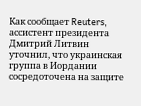Как сообщает Reuters, ассистент президента Дмитрий Литвин уточнил, что украинская группа в Иордании сосредоточена на защите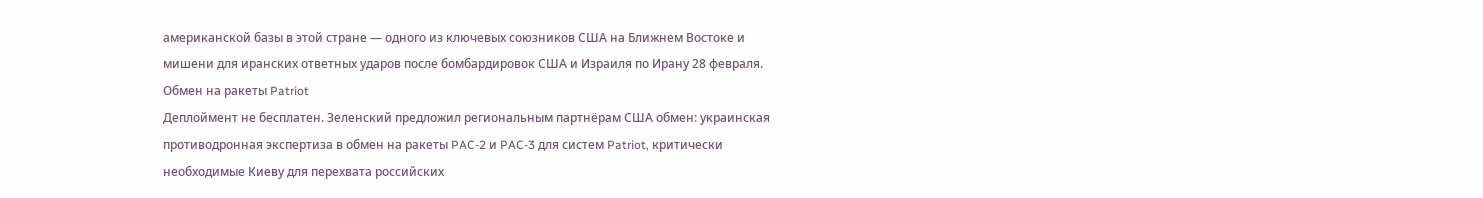американской базы в этой стране — одного из ключевых союзников США на Ближнем Востоке и мишени для иранских ответных ударов после бомбардировок США и Израиля по Ирану 28 февраля.
Обмен на ракеты Patriot
Деплоймент не бесплатен. Зеленский предложил региональным партнёрам США обмен: украинская противодронная экспертиза в обмен на ракеты PAC-2 и PAC-3 для систем Patriot, критически необходимые Киеву для перехвата российских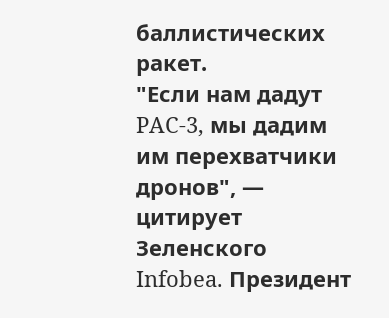баллистических ракет.
"Если нам дадут PAC-3, мы дадим им перехватчики дронов", — цитирует Зеленского Infobea. Президент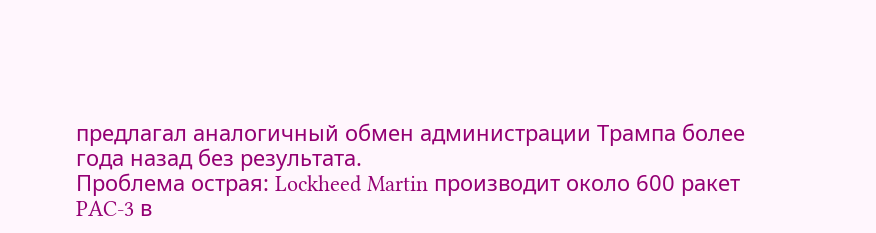предлагал аналогичный обмен администрации Трампа более года назад без результата.
Проблема острая: Lockheed Martin производит около 600 ракет PAC-3 в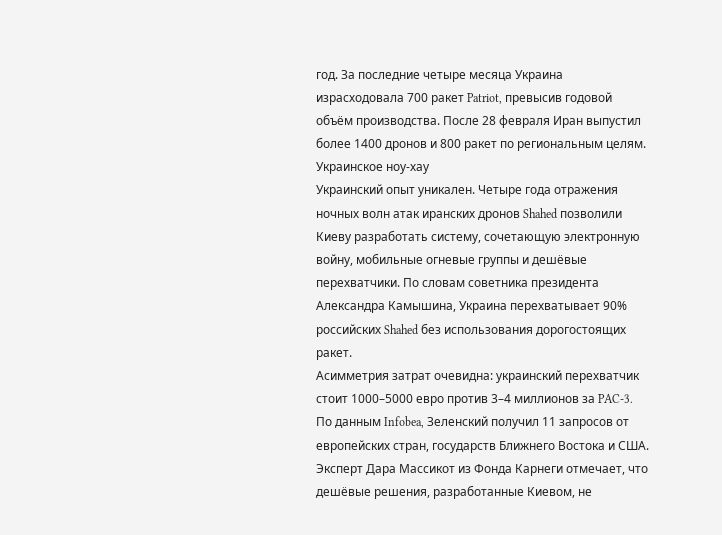год. За последние четыре месяца Украина израсходовала 700 ракет Patriot, превысив годовой объём производства. После 28 февраля Иран выпустил более 1400 дронов и 800 ракет по региональным целям.
Украинское ноу-хау
Украинский опыт уникален. Четыре года отражения ночных волн атак иранских дронов Shahed позволили Киеву разработать систему, сочетающую электронную войну, мобильные огневые группы и дешёвые перехватчики. По словам советника президента Александра Камышина, Украина перехватывает 90% российских Shahed без использования дорогостоящих ракет.
Асимметрия затрат очевидна: украинский перехватчик стоит 1000–5000 евро против 3–4 миллионов за PAC-3. По данным Infobea, Зеленский получил 11 запросов от европейских стран, государств Ближнего Востока и США.
Эксперт Дара Массикот из Фонда Карнеги отмечает, что дешёвые решения, разработанные Киевом, не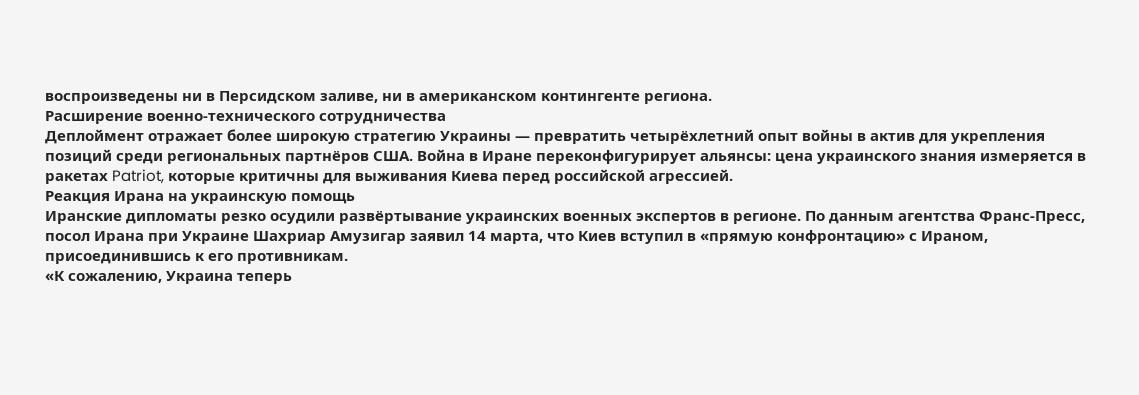воспроизведены ни в Персидском заливе, ни в американском контингенте региона.
Расширение военно-технического сотрудничества
Деплоймент отражает более широкую стратегию Украины — превратить четырёхлетний опыт войны в актив для укрепления позиций среди региональных партнёров США. Война в Иране переконфигурирует альянсы: цена украинского знания измеряется в ракетах Patriot, которые критичны для выживания Киева перед российской агрессией.
Реакция Ирана на украинскую помощь
Иранские дипломаты резко осудили развёртывание украинских военных экспертов в регионе. По данным агентства Франс-Пресс, посол Ирана при Украине Шахриар Амузигар заявил 14 марта, что Киев вступил в «прямую конфронтацию» с Ираном, присоединившись к его противникам.
«К сожалению, Украина теперь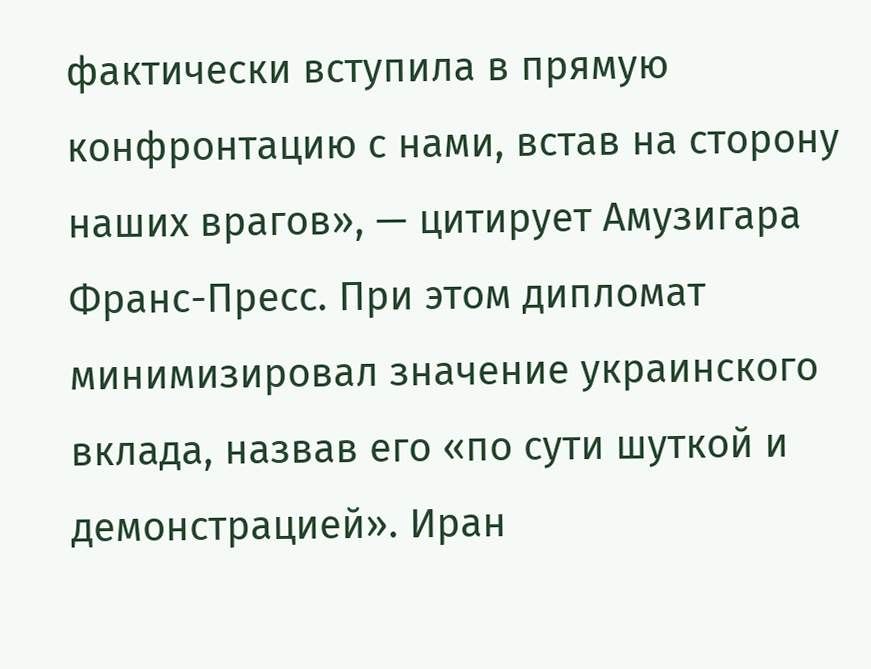фактически вступила в прямую конфронтацию с нами, встав на сторону наших врагов», — цитирует Амузигара Франс-Пресс. При этом дипломат минимизировал значение украинского вклада, назвав его «по сути шуткой и демонстрацией». Иран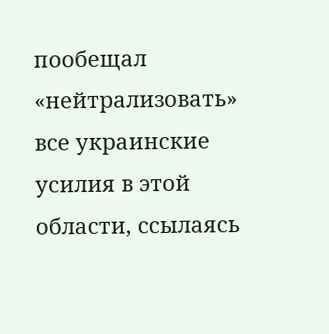пообещал «нейтрализовать» все украинские усилия в этой области, ссылаясь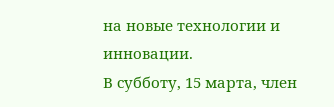на новые технологии и инновации.
В субботу, 15 марта, член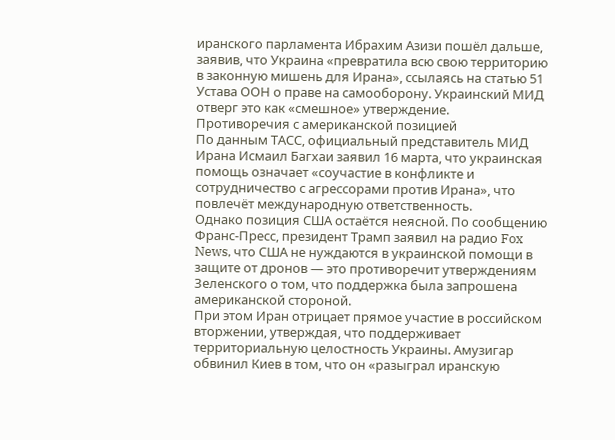иранского парламента Ибрахим Азизи пошёл дальше, заявив, что Украина «превратила всю свою территорию в законную мишень для Ирана», ссылаясь на статью 51 Устава ООН о праве на самооборону. Украинский МИД отверг это как «смешное» утверждение.
Противоречия с американской позицией
По данным ТАСС, официальный представитель МИД Ирана Исмаил Багхаи заявил 16 марта, что украинская помощь означает «соучастие в конфликте и сотрудничество с агрессорами против Ирана», что повлечёт международную ответственность.
Однако позиция США остаётся неясной. По сообщению Франс-Пресс, президент Трамп заявил на радио Fox News, что США не нуждаются в украинской помощи в защите от дронов — это противоречит утверждениям Зеленского о том, что поддержка была запрошена американской стороной.
При этом Иран отрицает прямое участие в российском вторжении, утверждая, что поддерживает территориальную целостность Украины. Амузигар обвинил Киев в том, что он «разыграл иранскую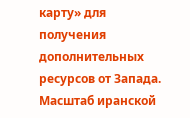карту» для получения дополнительных ресурсов от Запада.
Масштаб иранской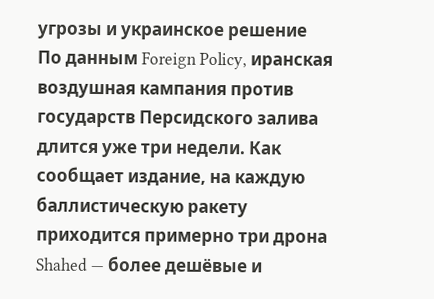угрозы и украинское решение
По данным Foreign Policy, иранская воздушная кампания против государств Персидского залива длится уже три недели. Как сообщает издание, на каждую баллистическую ракету приходится примерно три дрона Shahed — более дешёвые и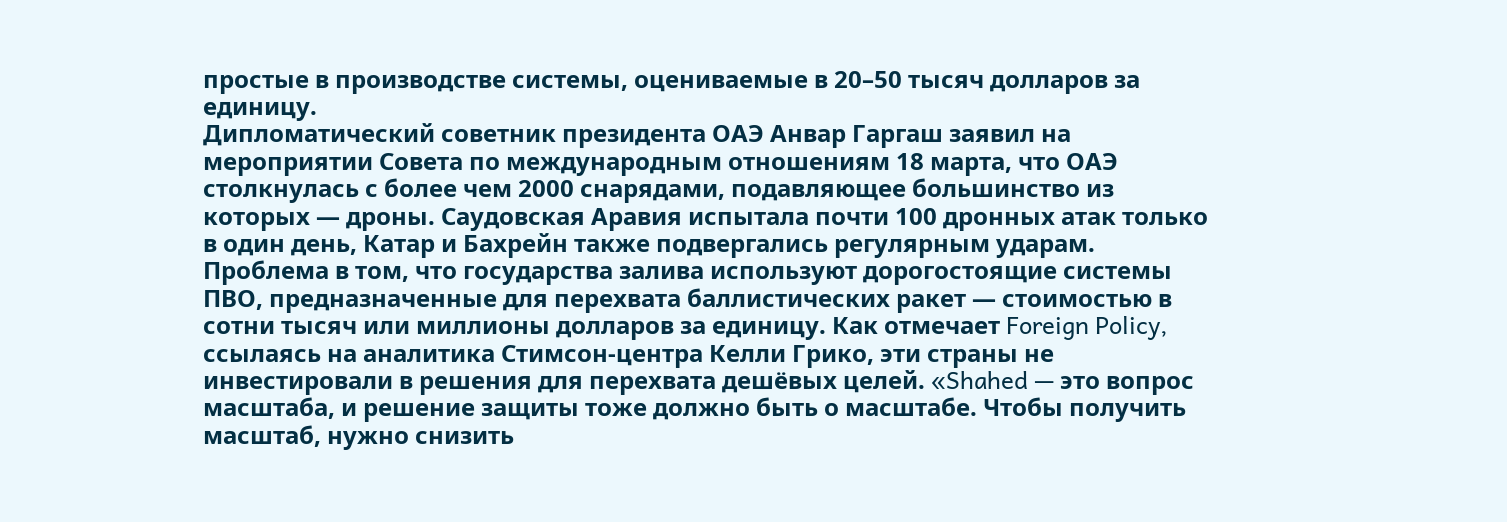простые в производстве системы, оцениваемые в 20–50 тысяч долларов за единицу.
Дипломатический советник президента ОАЭ Анвар Гаргаш заявил на мероприятии Совета по международным отношениям 18 марта, что ОАЭ столкнулась с более чем 2000 снарядами, подавляющее большинство из которых — дроны. Саудовская Аравия испытала почти 100 дронных атак только в один день, Катар и Бахрейн также подвергались регулярным ударам.
Проблема в том, что государства залива используют дорогостоящие системы ПВО, предназначенные для перехвата баллистических ракет — стоимостью в сотни тысяч или миллионы долларов за единицу. Как отмечает Foreign Policy, ссылаясь на аналитика Стимсон-центра Келли Грико, эти страны не инвестировали в решения для перехвата дешёвых целей. «Shahed — это вопрос масштаба, и решение защиты тоже должно быть о масштабе. Чтобы получить масштаб, нужно снизить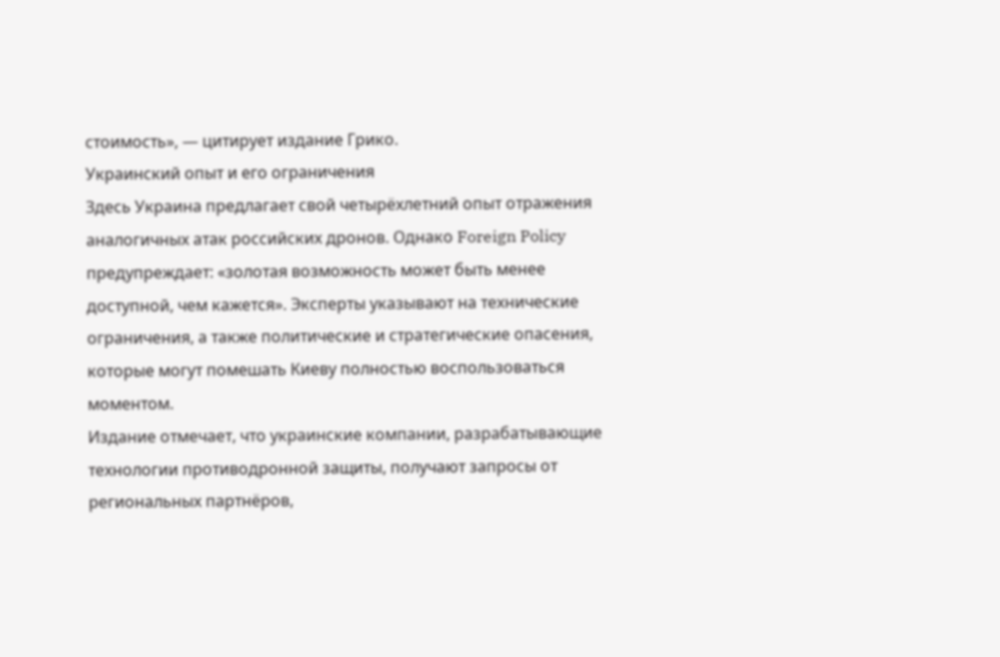стоимость», — цитирует издание Грико.
Украинский опыт и его ограничения
Здесь Украина предлагает свой четырёхлетний опыт отражения аналогичных атак российских дронов. Однако Foreign Policy предупреждает: «золотая возможность может быть менее доступной, чем кажется». Эксперты указывают на технические ограничения, а также политические и стратегические опасения, которые могут помешать Киеву полностью воспользоваться моментом.
Издание отмечает, что украинские компании, разрабатывающие технологии противодронной защиты, получают запросы от региональных партнёров,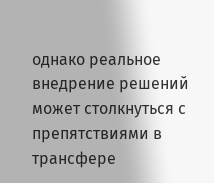однако реальное внедрение решений может столкнуться с препятствиями в трансфере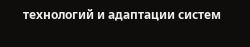технологий и адаптации систем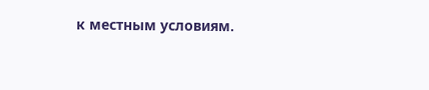к местным условиям.